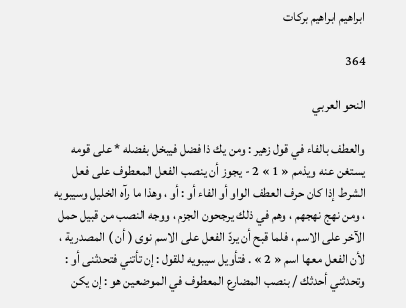ابراهيم ابراهيم بركات

364

النحو العربي

والعطف بالفاء في قول زهير : ومن يك ذا فضل فيبخل بفضله * على قومه يستغن عنه ويذمم « 1 » 2 - يجوز أن ينصب الفعل المعطوف على فعل الشرط إذا كان حرف العطف الواو أو الفاء أو : أو ، وهذا ما رآه الخليل وسيبويه ، ومن نهج نهجهم ، وهم في ذلك يرجحون الجزم ، ووجه النصب من قبيل حمل الآخر على الاسم ، فلما قبح أن يردّ الفعل على الاسم نوى ( أن ) المصدرية ، لأن الفعل معها اسم « 2 » . فتأويل سيبويه للقول : إن تأتني فتحدثنى أو : وتحدثني أحدثك / بنصب المضارع المعطوف في الموضعين هو : إن يكن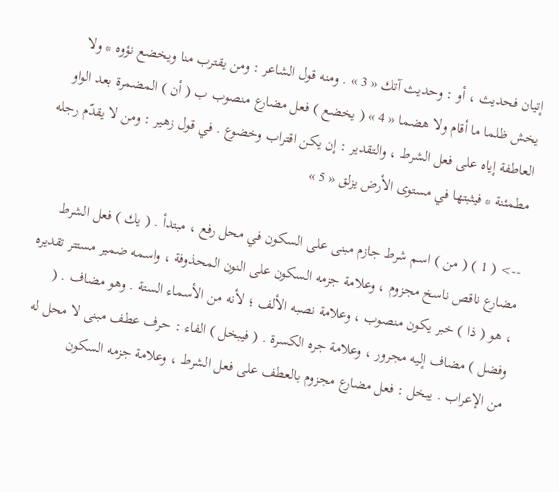إتيان فحديث ، أو : وحديث آتك « 3 » . ومنه قول الشاعر : ومن يقترب منا ويخضع نؤوه * ولا يخش ظلما ما أقام ولا هضما « 4 » ( يخضع ) فعل مضارع منصوب ب ( أن ) المضمرة بعد الواو العاطفة إياه على فعل الشرط ، والتقدير : إن يكن اقتراب وخضوع . في قول زهير : ومن لا يقدّم رجله مطمئنة * فيثبتها في مستوى الأرض يزلق « 5 »

--> ( 1 ) ( من ) اسم شرط جازم مبنى على السكون في محل رفع ، مبتدأ . ( يك ) فعل الشرط مضارع ناقص ناسخ مجزوم ، وعلامة جزمه السكون على النون المحذوفة ، واسمه ضمير مستتر تقديره ، هو ( ذا ) خبر يكون منصوب ، وعلامة نصبه الألف ؛ لأنه من الأسماء الستة . وهو مضاف . ( وفضل ) مضاف إليه مجرور ، وعلامة جره الكسرة . ( فيبخل ) الفاء : حرف عطف مبنى لا محل له من الإعراب . يبخل : فعل مضارع مجزوم بالعطف على فعل الشرط ، وعلامة جزمه السكون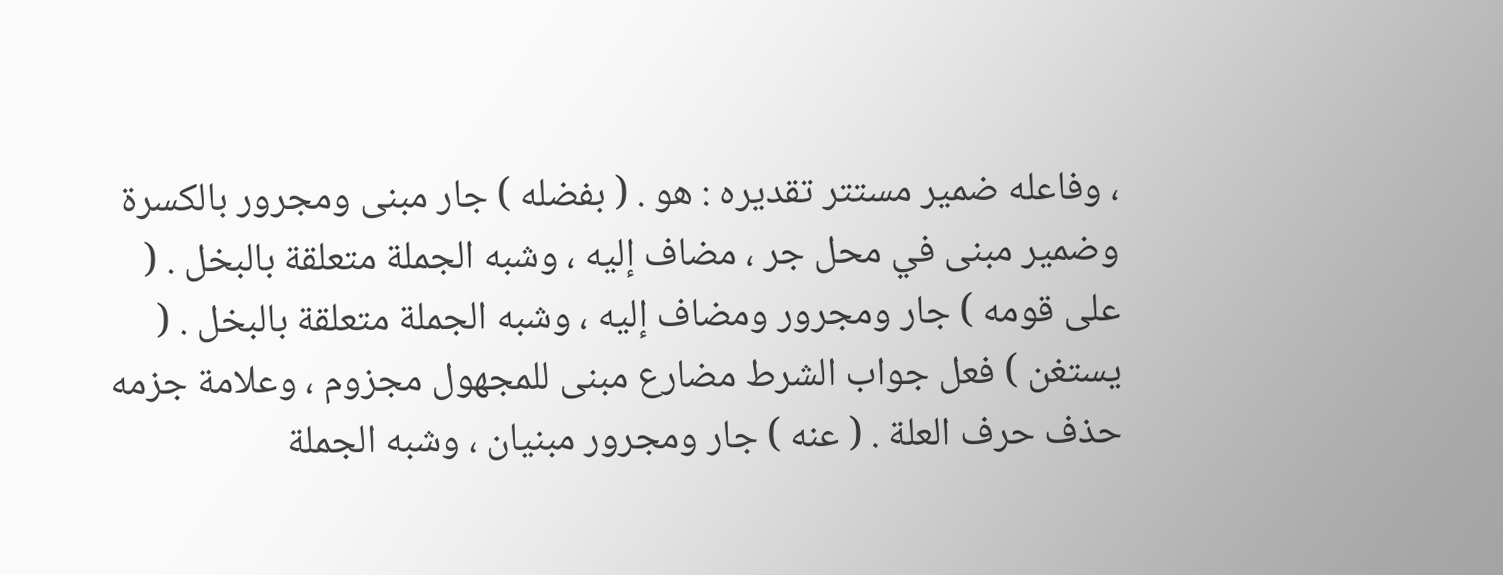، وفاعله ضمير مستتر تقديره : هو . ( بفضله ) جار مبنى ومجرور بالكسرة وضمير مبنى في محل جر ، مضاف إليه ، وشبه الجملة متعلقة بالبخل . ( على قومه ) جار ومجرور ومضاف إليه ، وشبه الجملة متعلقة بالبخل . ( يستغن ) فعل جواب الشرط مضارع مبنى للمجهول مجزوم ، وعلامة جزمه حذف حرف العلة . ( عنه ) جار ومجرور مبنيان ، وشبه الجملة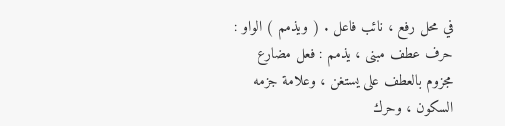في محل رفع ، نائب فاعل . ( ويذمم ) الواو : حرف عطف مبنى ، يذمم : فعل مضارع مجزوم بالعطف على يستغن ، وعلامة جزمه السكون ، وحرك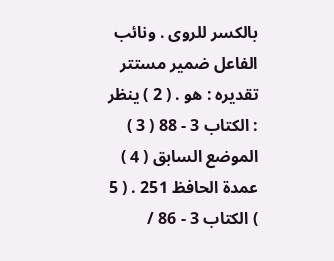بالكسر للروى . ونائب الفاعل ضمير مستتر تقديره : هو . ( 2 ) ينظر : الكتاب 3 - 88 ( 3 ) الموضع السابق ( 4 ) عمدة الحافظ 251 . ( 5 ) الكتاب 3 - 86 /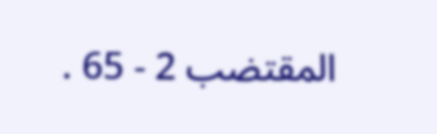المقتضب 2 - 65 .